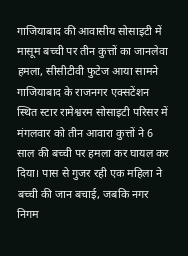गाजियाबाद की आवासीय सोसाइटी में मासूम बच्ची पर तीन कुत्तों का जानलेवा हमला, सीसीटीवी फुटेज आया सामने गाजियाबाद के राजनगर एक्सटेंशन स्थित स्टार रामेश्वरम सोसाइटी परिसर में मंगलवार को तीन आवारा कुत्तों ने 6 साल की बच्ची पर हमला कर घायल कर दिया। पास से गुजर रही एक महिला ने बच्ची की जान बचाई, जबकि नगर निगम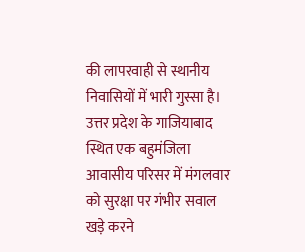की लापरवाही से स्थानीय निवासियों में भारी गुस्सा है। उत्तर प्रदेश के गाजियाबाद स्थित एक बहुमंजिला आवासीय परिसर में मंगलवार को सुरक्षा पर गंभीर सवाल खड़े करने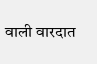वाली वारदात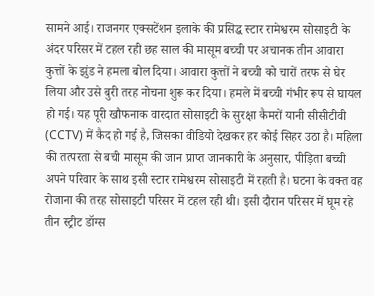सामने आई। राजनगर एक्सटेंशन इलाके की प्रसिद्ध स्टार रामेश्वरम सोसाइटी के अंदर परिसर में टहल रही छह साल की मासूम बच्ची पर अचानक तीन आवारा कुत्तों के झुंड ने हमला बोल दिया। आवारा कुत्तों ने बच्ची को चारों तरफ से घेर लिया और उसे बुरी तरह नोचना शुरू कर दिया। हमले में बच्ची गंभीर रूप से घायल हो गई। यह पूरी खौफनाक वारदात सोसाइटी के सुरक्षा कैमरों यानी सीसीटीवी (CCTV) में कैद हो गई है, जिसका वीडियो देखकर हर कोई सिहर उठा है। महिला की तत्परता से बची मासूम की जान प्राप्त जानकारी के अनुसार, पीड़िता बच्ची अपने परिवार के साथ इसी स्टार रामेश्वरम सोसाइटी में रहती है। घटना के वक्त वह रोजाना की तरह सोसाइटी परिसर में टहल रही थी। इसी दौरान परिसर में घूम रहे तीन स्ट्रीट डॉग्स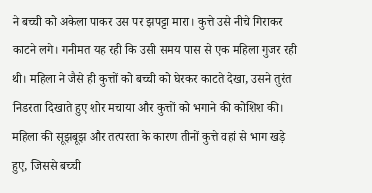ने बच्ची को अकेला पाकर उस पर झपट्टा मारा। कुत्ते उसे नीचे गिराकर काटने लगे। गनीमत यह रही कि उसी समय पास से एक महिला गुजर रही थी। महिला ने जैसे ही कुत्तों को बच्ची को घेरकर काटते देखा, उसने तुरंत निडरता दिखाते हुए शोर मचाया और कुत्तों को भगाने की कोशिश की। महिला की सूझबूझ और तत्परता के कारण तीनों कुत्ते वहां से भाग खड़े हुए, जिससे बच्ची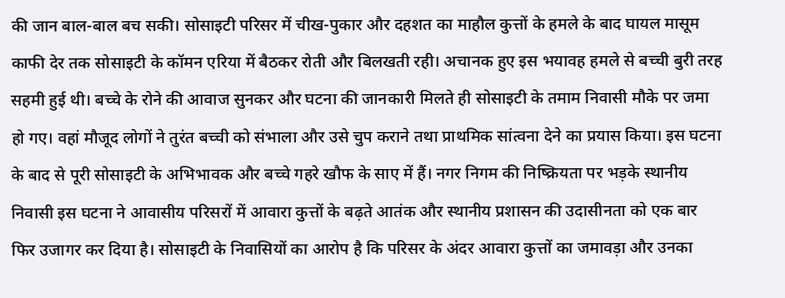की जान बाल-बाल बच सकी। सोसाइटी परिसर में चीख-पुकार और दहशत का माहौल कुत्तों के हमले के बाद घायल मासूम काफी देर तक सोसाइटी के कॉमन एरिया में बैठकर रोती और बिलखती रही। अचानक हुए इस भयावह हमले से बच्ची बुरी तरह सहमी हुई थी। बच्चे के रोने की आवाज सुनकर और घटना की जानकारी मिलते ही सोसाइटी के तमाम निवासी मौके पर जमा हो गए। वहां मौजूद लोगों ने तुरंत बच्ची को संभाला और उसे चुप कराने तथा प्राथमिक सांत्वना देने का प्रयास किया। इस घटना के बाद से पूरी सोसाइटी के अभिभावक और बच्चे गहरे खौफ के साए में हैं। नगर निगम की निष्क्रियता पर भड़के स्थानीय निवासी इस घटना ने आवासीय परिसरों में आवारा कुत्तों के बढ़ते आतंक और स्थानीय प्रशासन की उदासीनता को एक बार फिर उजागर कर दिया है। सोसाइटी के निवासियों का आरोप है कि परिसर के अंदर आवारा कुत्तों का जमावड़ा और उनका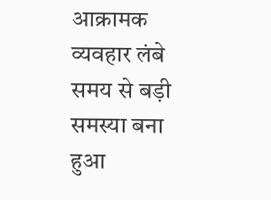आक्रामक व्यवहार लंबे समय से बड़ी समस्या बना हुआ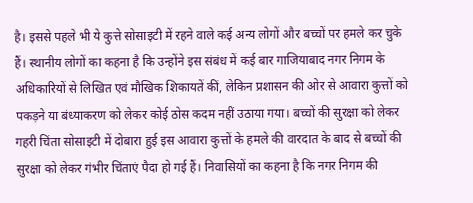है। इससे पहले भी ये कुत्ते सोसाइटी में रहने वाले कई अन्य लोगों और बच्चों पर हमले कर चुके हैं। स्थानीय लोगों का कहना है कि उन्होंने इस संबंध में कई बार गाजियाबाद नगर निगम के अधिकारियों से लिखित एवं मौखिक शिकायतें कीं, लेकिन प्रशासन की ओर से आवारा कुत्तों को पकड़ने या बंध्याकरण को लेकर कोई ठोस कदम नहीं उठाया गया। बच्चों की सुरक्षा को लेकर गहरी चिंता सोसाइटी में दोबारा हुई इस आवारा कुत्तों के हमले की वारदात के बाद से बच्चों की सुरक्षा को लेकर गंभीर चिंताएं पैदा हो गई हैं। निवासियों का कहना है कि नगर निगम की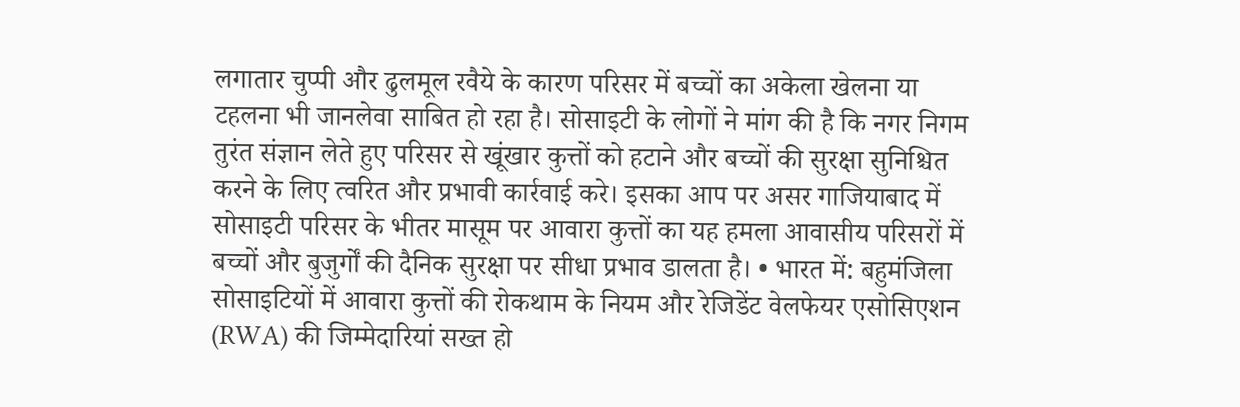लगातार चुप्पी और ढुलमूल रवैये के कारण परिसर में बच्चों का अकेला खेलना या टहलना भी जानलेवा साबित हो रहा है। सोसाइटी के लोगों ने मांग की है कि नगर निगम तुरंत संज्ञान लेते हुए परिसर से खूंखार कुत्तों को हटाने और बच्चों की सुरक्षा सुनिश्चित करने के लिए त्वरित और प्रभावी कार्रवाई करे। इसका आप पर असर गाजियाबाद में सोसाइटी परिसर के भीतर मासूम पर आवारा कुत्तों का यह हमला आवासीय परिसरों में बच्चों और बुजुर्गों की दैनिक सुरक्षा पर सीधा प्रभाव डालता है। • भारत में: बहुमंजिला सोसाइटियों में आवारा कुत्तों की रोकथाम के नियम और रेजिडेंट वेलफेयर एसोसिएशन (RWA) की जिम्मेदारियां सख्त हो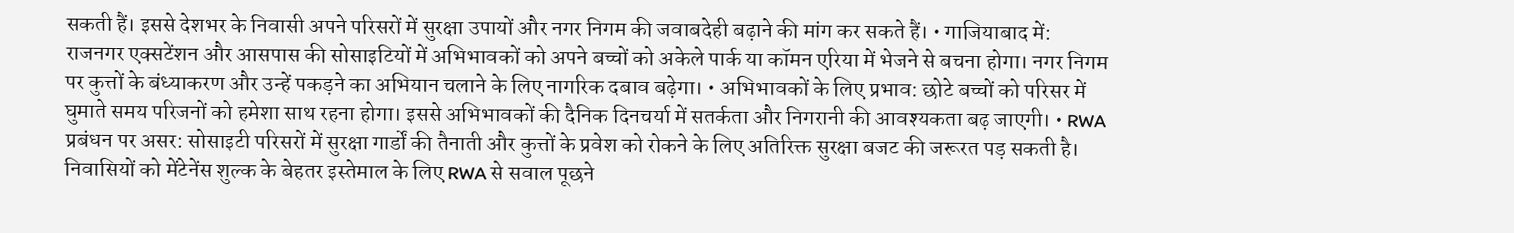सकती हैं। इससे देशभर के निवासी अपने परिसरों में सुरक्षा उपायों और नगर निगम की जवाबदेही बढ़ाने की मांग कर सकते हैं। • गाजियाबाद में: राजनगर एक्सटेंशन और आसपास की सोसाइटियों में अभिभावकों को अपने बच्चों को अकेले पार्क या कॉमन एरिया में भेजने से बचना होगा। नगर निगम पर कुत्तों के बंध्याकरण और उन्हें पकड़ने का अभियान चलाने के लिए नागरिक दबाव बढ़ेगा। • अभिभावकों के लिए प्रभाव: छोटे बच्चों को परिसर में घुमाते समय परिजनों को हमेशा साथ रहना होगा। इससे अभिभावकों की दैनिक दिनचर्या में सतर्कता और निगरानी की आवश्यकता बढ़ जाएगी। • RWA प्रबंधन पर असर: सोसाइटी परिसरों में सुरक्षा गार्डों की तैनाती और कुत्तों के प्रवेश को रोकने के लिए अतिरिक्त सुरक्षा बजट की जरूरत पड़ सकती है। निवासियों को मेंटेनेंस शुल्क के बेहतर इस्तेमाल के लिए RWA से सवाल पूछने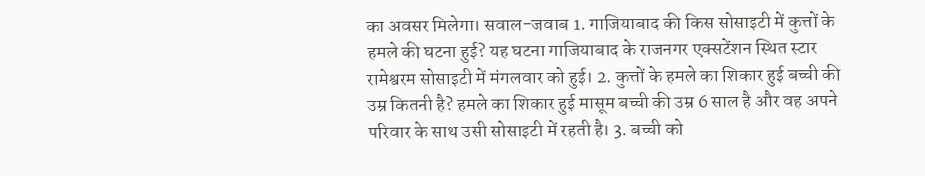का अवसर मिलेगा। सवाल-जवाब 1. गाजियाबाद की किस सोसाइटी में कुत्तों के हमले की घटना हुई? यह घटना गाजियाबाद के राजनगर एक्सटेंशन स्थित स्टार रामेश्वरम सोसाइटी में मंगलवार को हुई। 2. कुत्तों के हमले का शिकार हुई बच्ची की उम्र कितनी है? हमले का शिकार हुई मासूम बच्ची की उम्र 6 साल है और वह अपने परिवार के साथ उसी सोसाइटी में रहती है। 3. बच्ची को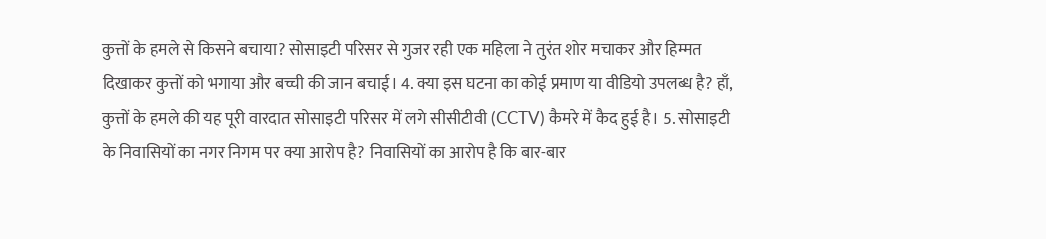कुत्तों के हमले से किसने बचाया? सोसाइटी परिसर से गुजर रही एक महिला ने तुरंत शोर मचाकर और हिम्मत दिखाकर कुत्तों को भगाया और बच्ची की जान बचाई। 4. क्या इस घटना का कोई प्रमाण या वीडियो उपलब्ध है? हाँ, कुत्तों के हमले की यह पूरी वारदात सोसाइटी परिसर में लगे सीसीटीवी (CCTV) कैमरे में कैद हुई है। 5. सोसाइटी के निवासियों का नगर निगम पर क्या आरोप है? निवासियों का आरोप है कि बार-बार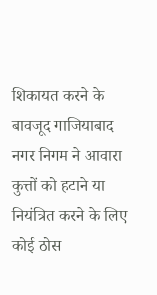शिकायत करने के बावजूद गाजियाबाद नगर निगम ने आवारा कुत्तों को हटाने या नियंत्रित करने के लिए कोई ठोस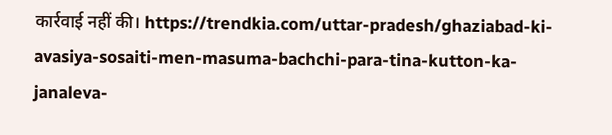कार्रवाई नहीं की। https://trendkia.com/uttar-pradesh/ghaziabad-ki-avasiya-sosaiti-men-masuma-bachchi-para-tina-kutton-ka-janaleva-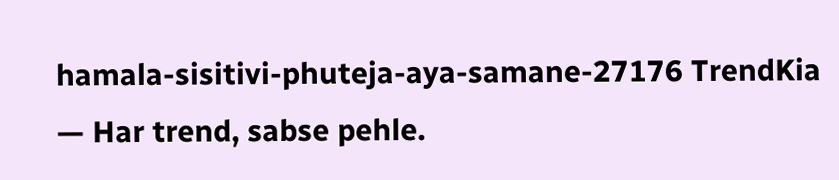hamala-sisitivi-phuteja-aya-samane-27176 TrendKia — Har trend, sabse pehle.